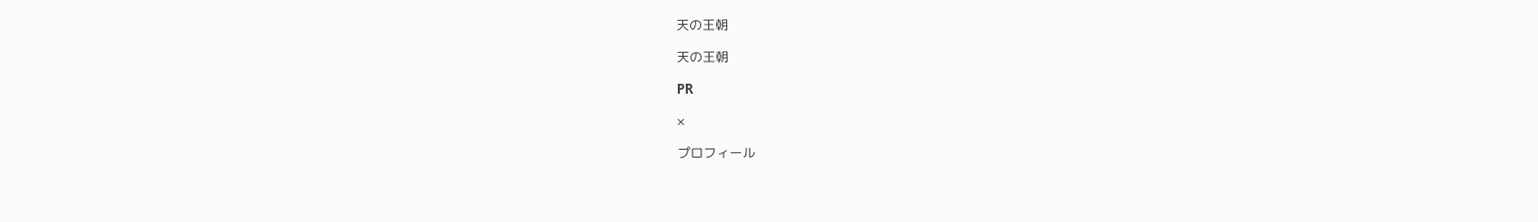天の王朝

天の王朝

PR

×

プロフィール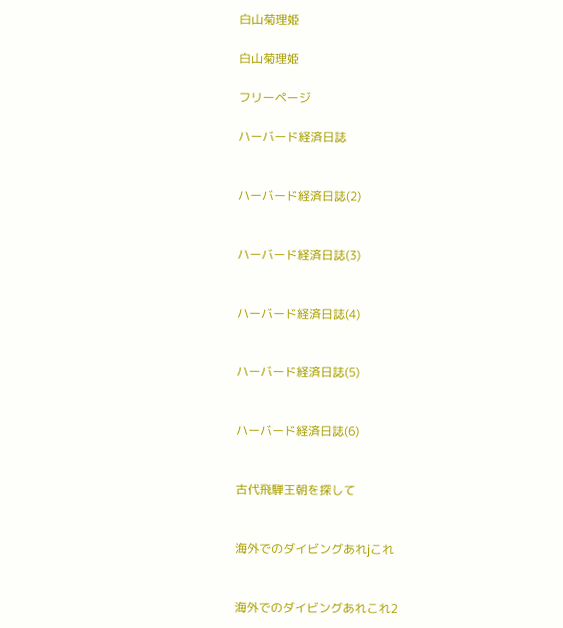白山菊理姫

白山菊理姫

フリーページ

ハーバード経済日誌


ハーバード経済日誌(2)


ハーバード経済日誌(3)


ハーバード経済日誌(4)


ハーバード経済日誌(5)


ハーバード経済日誌(6)


古代飛騨王朝を探して


海外でのダイビングあれjこれ


海外でのダイビングあれこれ2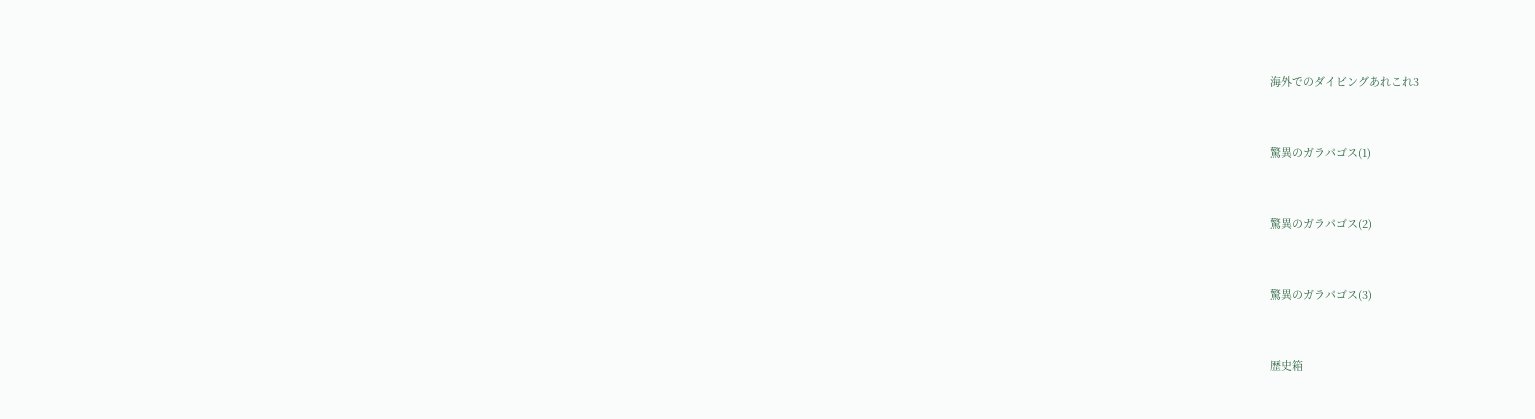海外でのダイビングあれこれ3


驚異のガラパゴス(1)


驚異のガラパゴス(2)


驚異のガラパゴス(3)


歴史箱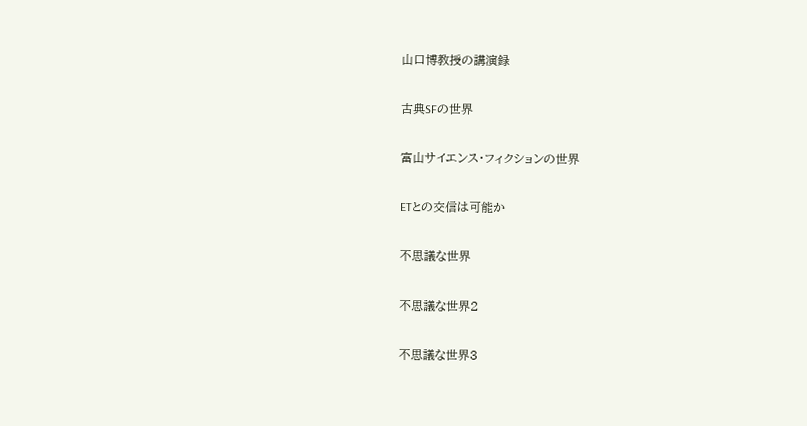山口博教授の講演録


古典SFの世界


富山サイエンス・フィクションの世界


ETとの交信は可能か


不思議な世界


不思議な世界2


不思議な世界3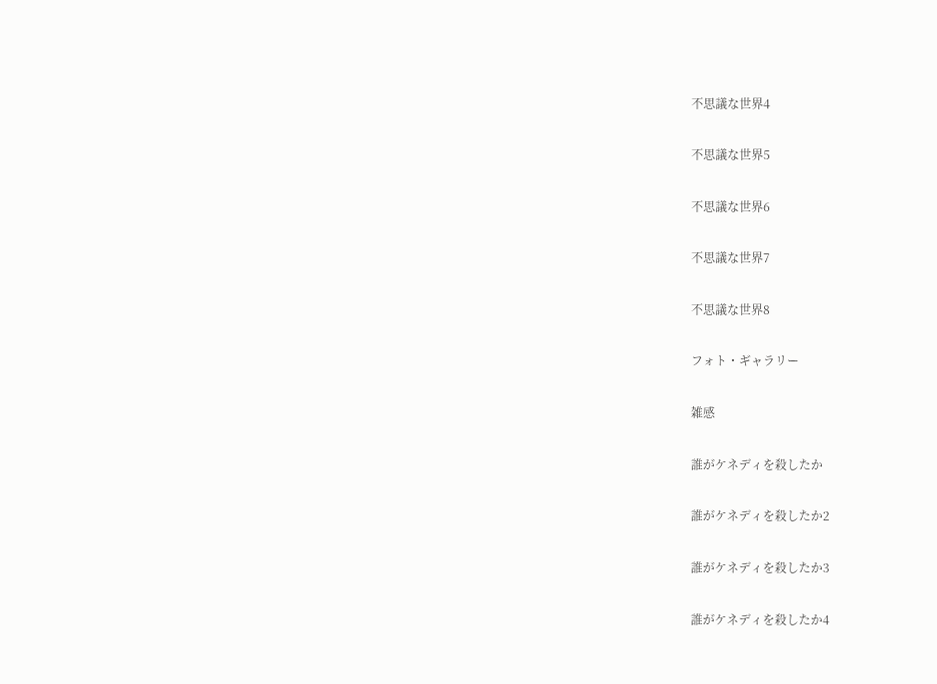不思議な世界4


不思議な世界5


不思議な世界6


不思議な世界7


不思議な世界8


フォト・ギャラリー


雑感


誰がケネディを殺したか


誰がケネディを殺したか2


誰がケネディを殺したか3


誰がケネディを殺したか4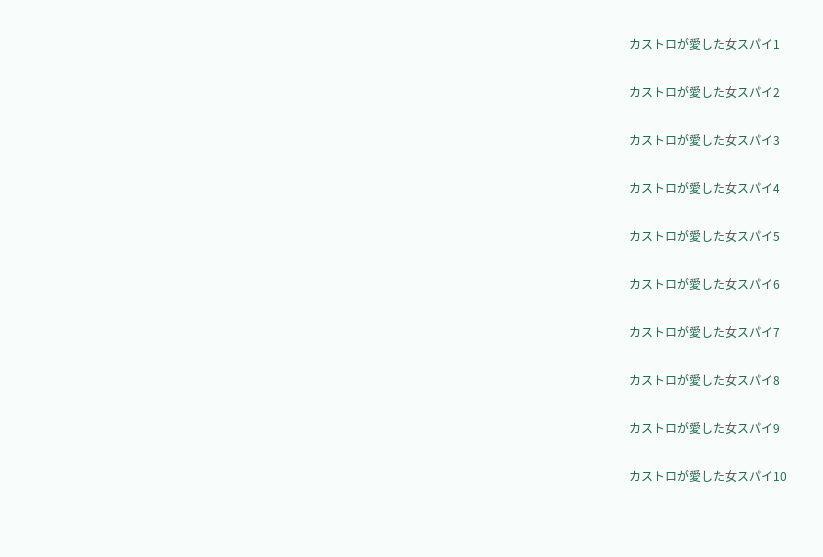カストロが愛した女スパイ1


カストロが愛した女スパイ2


カストロが愛した女スパイ3


カストロが愛した女スパイ4


カストロが愛した女スパイ5


カストロが愛した女スパイ6


カストロが愛した女スパイ7


カストロが愛した女スパイ8


カストロが愛した女スパイ9


カストロが愛した女スパイ10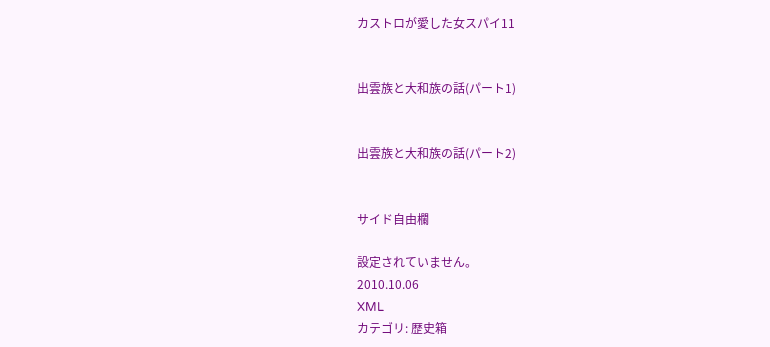カストロが愛した女スパイ11


出雲族と大和族の話(パート1)


出雲族と大和族の話(パート2)


サイド自由欄

設定されていません。
2010.10.06
XML
カテゴリ: 歴史箱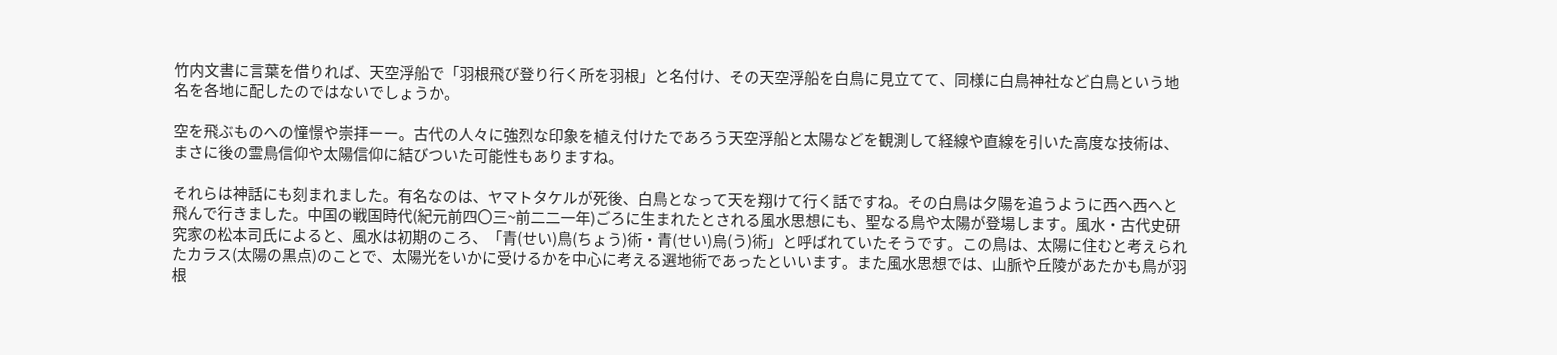竹内文書に言葉を借りれば、天空浮船で「羽根飛び登り行く所を羽根」と名付け、その天空浮船を白鳥に見立てて、同様に白鳥神社など白鳥という地名を各地に配したのではないでしょうか。

空を飛ぶものへの憧憬や崇拝ーー。古代の人々に強烈な印象を植え付けたであろう天空浮船と太陽などを観測して経線や直線を引いた高度な技術は、まさに後の霊鳥信仰や太陽信仰に結びついた可能性もありますね。

それらは神話にも刻まれました。有名なのは、ヤマトタケルが死後、白鳥となって天を翔けて行く話ですね。その白鳥は夕陽を追うように西へ西へと飛んで行きました。中国の戦国時代(紀元前四〇三~前二二一年)ごろに生まれたとされる風水思想にも、聖なる鳥や太陽が登場します。風水・古代史研究家の松本司氏によると、風水は初期のころ、「青(せい)鳥(ちょう)術・青(せい)烏(う)術」と呼ばれていたそうです。この鳥は、太陽に住むと考えられたカラス(太陽の黒点)のことで、太陽光をいかに受けるかを中心に考える選地術であったといいます。また風水思想では、山脈や丘陵があたかも鳥が羽根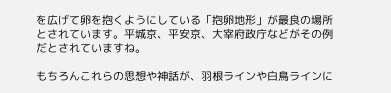を広げて卵を抱くようにしている「抱卵地形」が最良の場所とされています。平城京、平安京、大宰府政庁などがその例だとされていますね。

もちろんこれらの思想や神話が、羽根ラインや白鳥ラインに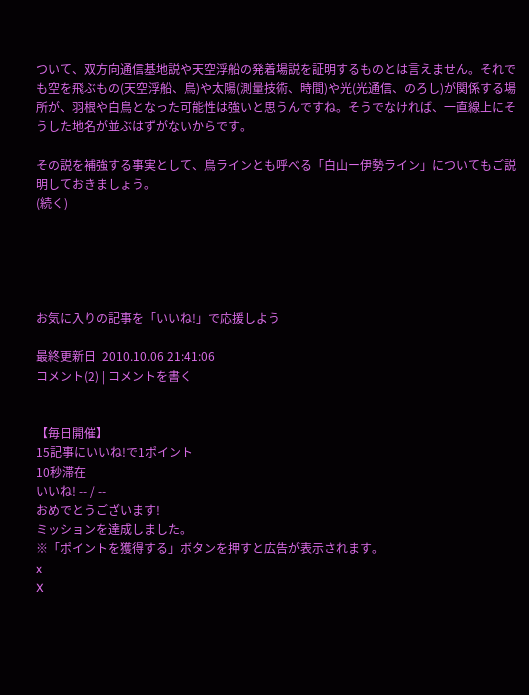ついて、双方向通信基地説や天空浮船の発着場説を証明するものとは言えません。それでも空を飛ぶもの(天空浮船、鳥)や太陽(測量技術、時間)や光(光通信、のろし)が関係する場所が、羽根や白鳥となった可能性は強いと思うんですね。そうでなければ、一直線上にそうした地名が並ぶはずがないからです。

その説を補強する事実として、鳥ラインとも呼べる「白山ー伊勢ライン」についてもご説明しておきましょう。
(続く)





お気に入りの記事を「いいね!」で応援しよう

最終更新日  2010.10.06 21:41:06
コメント(2) | コメントを書く


【毎日開催】
15記事にいいね!で1ポイント
10秒滞在
いいね! -- / --
おめでとうございます!
ミッションを達成しました。
※「ポイントを獲得する」ボタンを押すと広告が表示されます。
x
X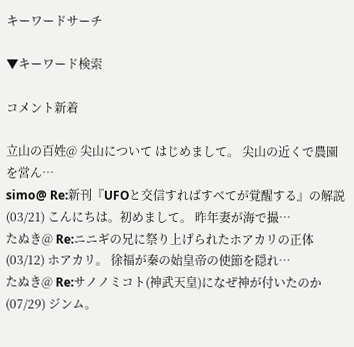キーワードサーチ

▼キーワード検索

コメント新着

立山の百姓@ 尖山について はじめまして。 尖山の近くで農園を営ん…
simo@ Re:新刊『UFOと交信すればすべてが覚醒する』の解説(03/21) こんにちは。初めまして。 昨年妻が海で撮…
たぬき@ Re:ニニギの兄に祭り上げられたホアカリの正体(03/12) ホアカリ。 徐福が秦の始皇帝の使節を隠れ…
たぬき@ Re:サノノミコト(神武天皇)になぜ神が付いたのか(07/29) ジンム。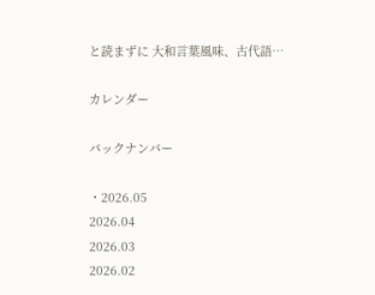と読まずに 大和言葉風味、古代語…

カレンダー

バックナンバー

・2026.05
2026.04
2026.03
2026.02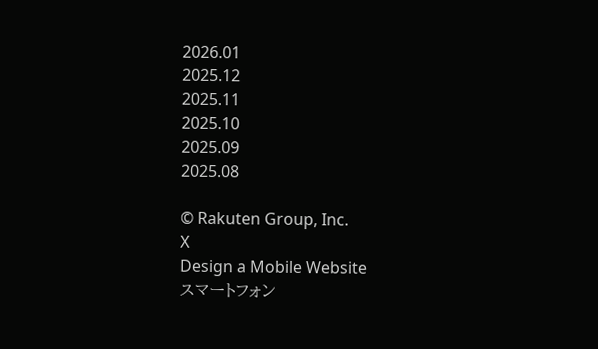2026.01
2025.12
2025.11
2025.10
2025.09
2025.08

© Rakuten Group, Inc.
X
Design a Mobile Website
スマートフォン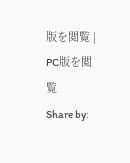版を閲覧 | PC版を閲覧
Share by: